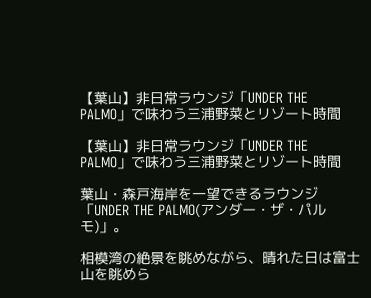【葉山】非日常ラウンジ「UNDER THE PALMO」で味わう三浦野菜とリゾート時間

【葉山】非日常ラウンジ「UNDER THE PALMO」で味わう三浦野菜とリゾート時間

葉山・森戸海岸を一望できるラウンジ「UNDER THE PALMO(アンダー・ザ・パルモ)」。

相模湾の絶景を眺めながら、晴れた日は富士山を眺めら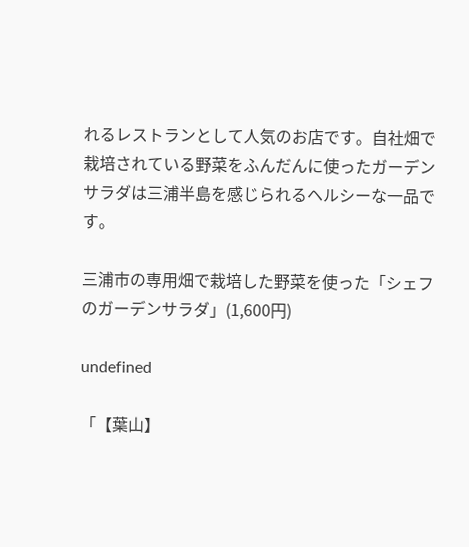れるレストランとして人気のお店です。自社畑で栽培されている野菜をふんだんに使ったガーデンサラダは三浦半島を感じられるヘルシーな一品です。

三浦市の専用畑で栽培した野菜を使った「シェフのガーデンサラダ」(1,600円)

undefined

「【葉山】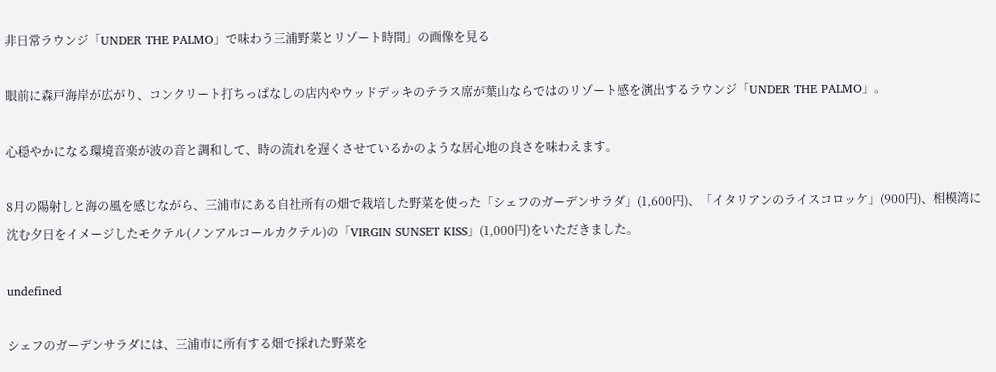非日常ラウンジ「UNDER THE PALMO」で味わう三浦野菜とリゾート時間」の画像を見る

眼前に森戸海岸が広がり、コンクリート打ちっぱなしの店内やウッドデッキのテラス席が葉山ならではのリゾート感を演出するラウンジ「UNDER THE PALMO」。

心穏やかになる環境音楽が波の音と調和して、時の流れを遅くさせているかのような居心地の良さを味わえます。

8月の陽射しと海の風を感じながら、三浦市にある自社所有の畑で栽培した野菜を使った「シェフのガーデンサラダ」(1,600円)、「イタリアンのライスコロッケ」(900円)、相模湾に沈む夕日をイメージしたモクテル(ノンアルコールカクテル)の「VIRGIN SUNSET KISS」(1,000円)をいただきました。

undefined

シェフのガーデンサラダには、三浦市に所有する畑で採れた野菜を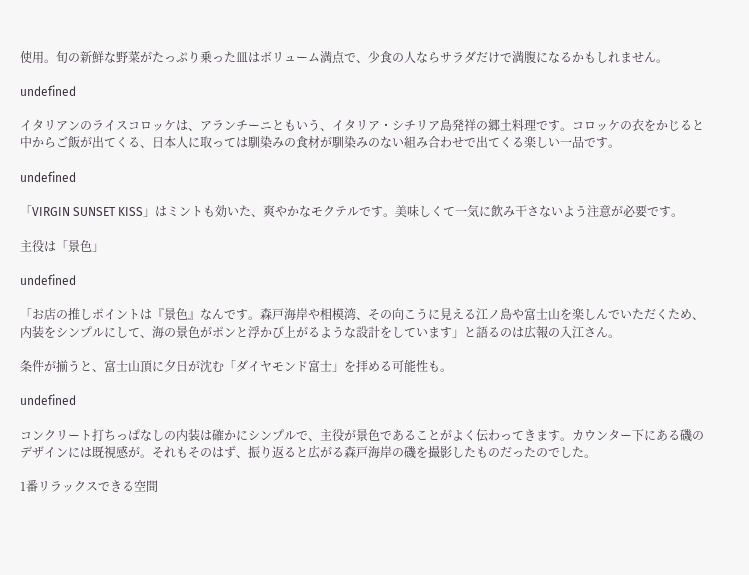使用。旬の新鮮な野菜がたっぷり乗った皿はボリューム満点で、少食の人ならサラダだけで満腹になるかもしれません。

undefined

イタリアンのライスコロッケは、アランチーニともいう、イタリア・シチリア島発祥の郷土料理です。コロッケの衣をかじると中からご飯が出てくる、日本人に取っては馴染みの食材が馴染みのない組み合わせで出てくる楽しい一品です。

undefined

「VIRGIN SUNSET KISS」はミントも効いた、爽やかなモクテルです。美味しくて一気に飲み干さないよう注意が必要です。

主役は「景色」

undefined

「お店の推しポイントは『景色』なんです。森戸海岸や相模湾、その向こうに見える江ノ島や富士山を楽しんでいただくため、内装をシンプルにして、海の景色がポンと浮かび上がるような設計をしています」と語るのは広報の入江さん。

条件が揃うと、富士山頂に夕日が沈む「ダイヤモンド富士」を拝める可能性も。

undefined

コンクリート打ちっぱなしの内装は確かにシンプルで、主役が景色であることがよく伝わってきます。カウンター下にある磯のデザインには既視感が。それもそのはず、振り返ると広がる森戸海岸の磯を撮影したものだったのでした。

1番リラックスできる空間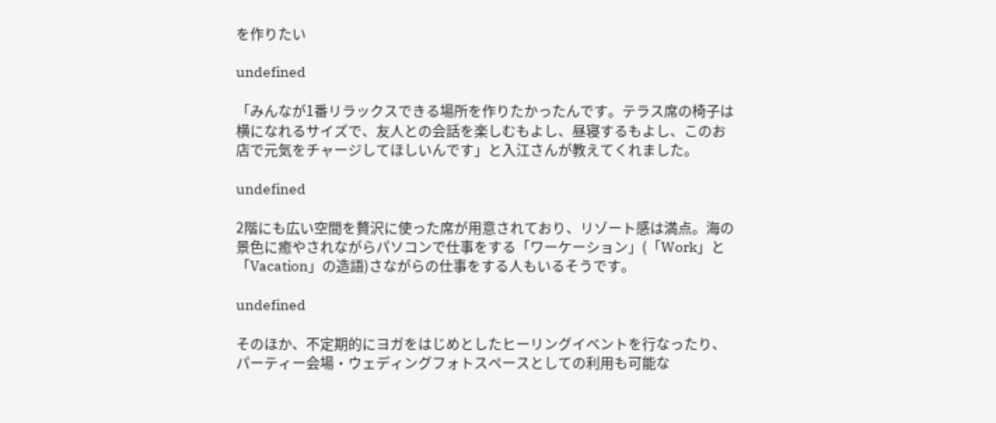を作りたい

undefined

「みんなが1番リラックスできる場所を作りたかったんです。テラス席の椅子は横になれるサイズで、友人との会話を楽しむもよし、昼寝するもよし、このお店で元気をチャージしてほしいんです」と入江さんが教えてくれました。

undefined

2階にも広い空間を贅沢に使った席が用意されており、リゾート感は満点。海の景色に癒やされながらパソコンで仕事をする「ワーケーション」(「Work」と「Vacation」の造語)さながらの仕事をする人もいるそうです。

undefined

そのほか、不定期的にヨガをはじめとしたヒーリングイベントを行なったり、パーティー会場・ウェディングフォトスペースとしての利用も可能な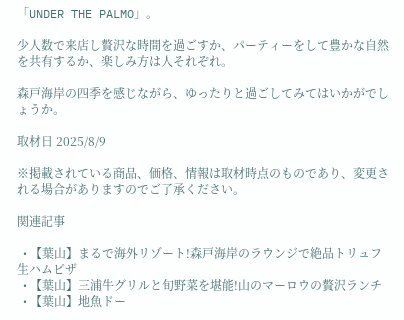「UNDER THE PALMO」。

少人数で来店し贅沢な時間を過ごすか、パーティーをして豊かな自然を共有するか、楽しみ方は人それぞれ。

森戸海岸の四季を感じながら、ゆったりと過ごしてみてはいかがでしょうか。

取材日 2025/8/9

※掲載されている商品、価格、情報は取材時点のものであり、変更される場合がありますのでご了承ください。

関連記事

  • 【葉山】まるで海外リゾート!森戸海岸のラウンジで絶品トリュフ生ハムピザ
  • 【葉山】三浦牛グリルと旬野菜を堪能!山のマーロウの贅沢ランチ
  • 【葉山】地魚ドー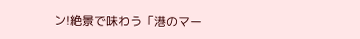ン!絶景で味わう「港のマー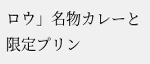ロウ」名物カレーと限定プリン